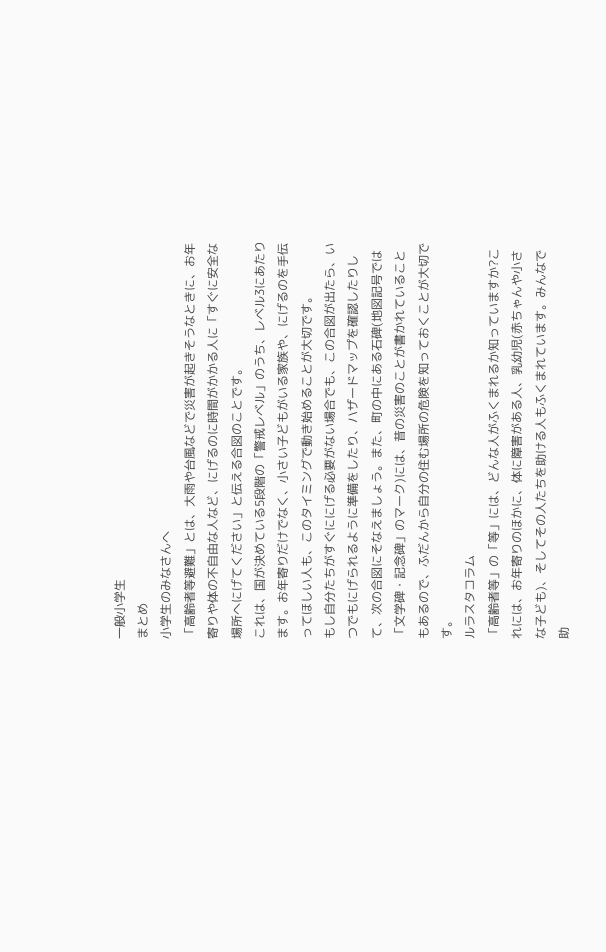一般小学生
まとめ
小学生のみなさんへ
「高齢者等避難」とは、大雨や台風などで災害が起きそうなときに、お年寄りや体の不自由な人など、にげるのに時間がかかる人に「すぐに安全な場所へにげてください」と伝える合図のことです。
これは、国が決めている5段階の「警戒レベル」のうち、レベル3にあたります。お年寄りだけでなく、小さい子どもがいる家族や、にげるのを手伝ってほしい人も、このタイミングで動き始めることが大切です。
もし自分たちがすぐににげる必要がない場合でも、この合図が出たら、いつでもにげられるように準備をしたり、ハザードマップを確認したりして、次の合図にそなえましょう。また、町の中にある石碑(地図記号では「文学碑・記念碑」のマーク)には、昔の災害のことが書かれていることもあるので、ふだんから自分の住む場所の危険を知っておくことが大切です。
ルラスタコラム
「高齢者等」の「等」には、どんな人がふくまれるか知っていますか?これには、お年寄りのほかに、体に障害がある人、乳幼児(赤ちゃんや小さな子ども)、そしてその人たちを助ける人もふくまれています。みんなで助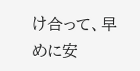け合って、早めに安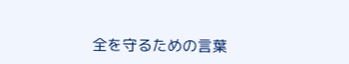全を守るための言葉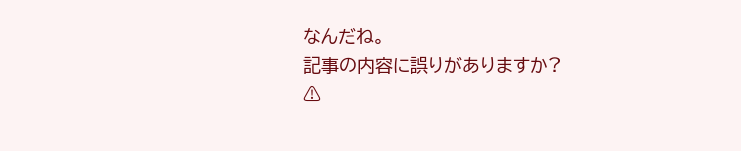なんだね。
記事の内容に誤りがありますか?
⚠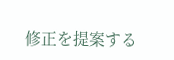修正を提案する